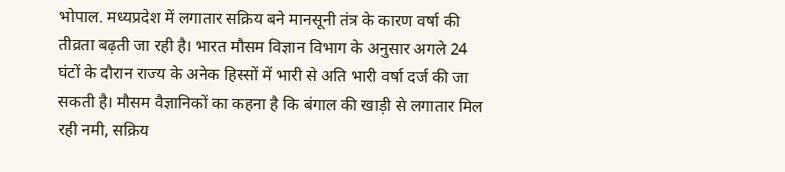भोपाल. मध्यप्रदेश में लगातार सक्रिय बने मानसूनी तंत्र के कारण वर्षा की तीव्रता बढ़ती जा रही है। भारत मौसम विज्ञान विभाग के अनुसार अगले 24 घंटों के दौरान राज्य के अनेक हिस्सों में भारी से अति भारी वर्षा दर्ज की जा सकती है। मौसम वैज्ञानिकों का कहना है कि बंगाल की खाड़ी से लगातार मिल रही नमी, सक्रिय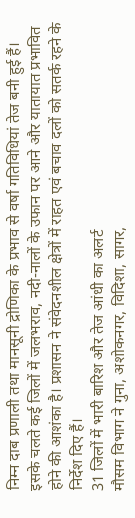निम्न दाब प्रणाली तथा मानसूनी द्रोणिका के प्रभाव से वर्षा गतिविधियां तेज बनी हुई हैं। इसके चलते कई जिलों में जलभराव, नदी-नालों के उफान पर आने और यातायात प्रभावित होने की आशंका है। प्रशासन ने संवेदनशील क्षेत्रों में राहत एवं बचाव दलों को सतर्क रहने के निर्देश दिए हैं।
31 जिलों में भारी बारिश और तेज आंधी का अलर्ट
मौसम विभाग ने गुना, अशोकनगर, विदिशा, सागर,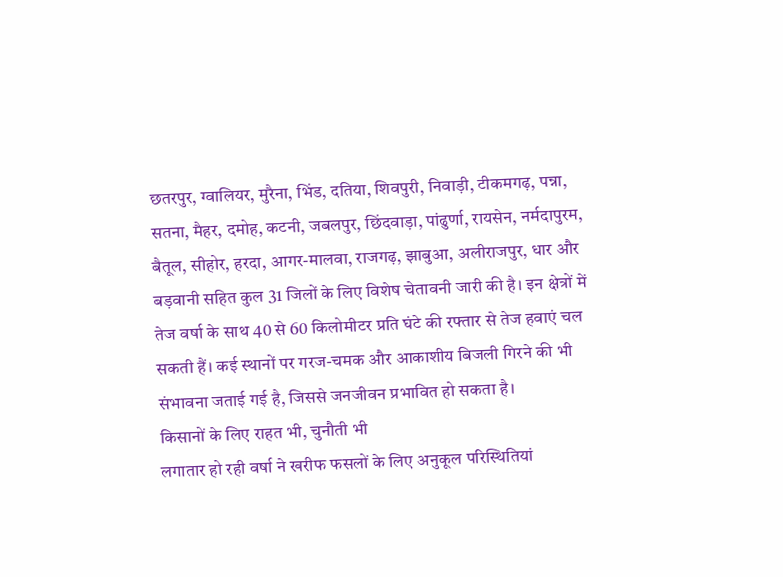छतरपुर, ग्वालियर, मुरैना, भिंड, दतिया, शिवपुरी, निवाड़ी, टीकमगढ़, पन्ना, सतना, मैहर, दमोह, कटनी, जबलपुर, छिंदवाड़ा, पांढुर्णा, रायसेन, नर्मदापुरम, बैतूल, सीहोर, हरदा, आगर-मालवा, राजगढ़, झाबुआ, अलीराजपुर, धार और बड़वानी सहित कुल 31 जिलों के लिए विशेष चेतावनी जारी की है। इन क्षेत्रों में तेज वर्षा के साथ 40 से 60 किलोमीटर प्रति घंटे की रफ्तार से तेज हवाएं चल सकती हैं। कई स्थानों पर गरज-चमक और आकाशीय बिजली गिरने की भी संभावना जताई गई है, जिससे जनजीवन प्रभावित हो सकता है।
किसानों के लिए राहत भी, चुनौती भी
लगातार हो रही वर्षा ने खरीफ फसलों के लिए अनुकूल परिस्थितियां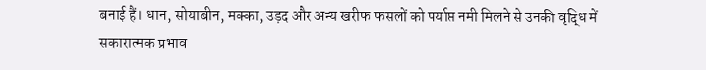बनाई हैं। धान, सोयाबीन, मक्का, उड़द और अन्य खरीफ फसलों को पर्याप्त नमी मिलने से उनकी वृद्धि में सकारात्मक प्रभाव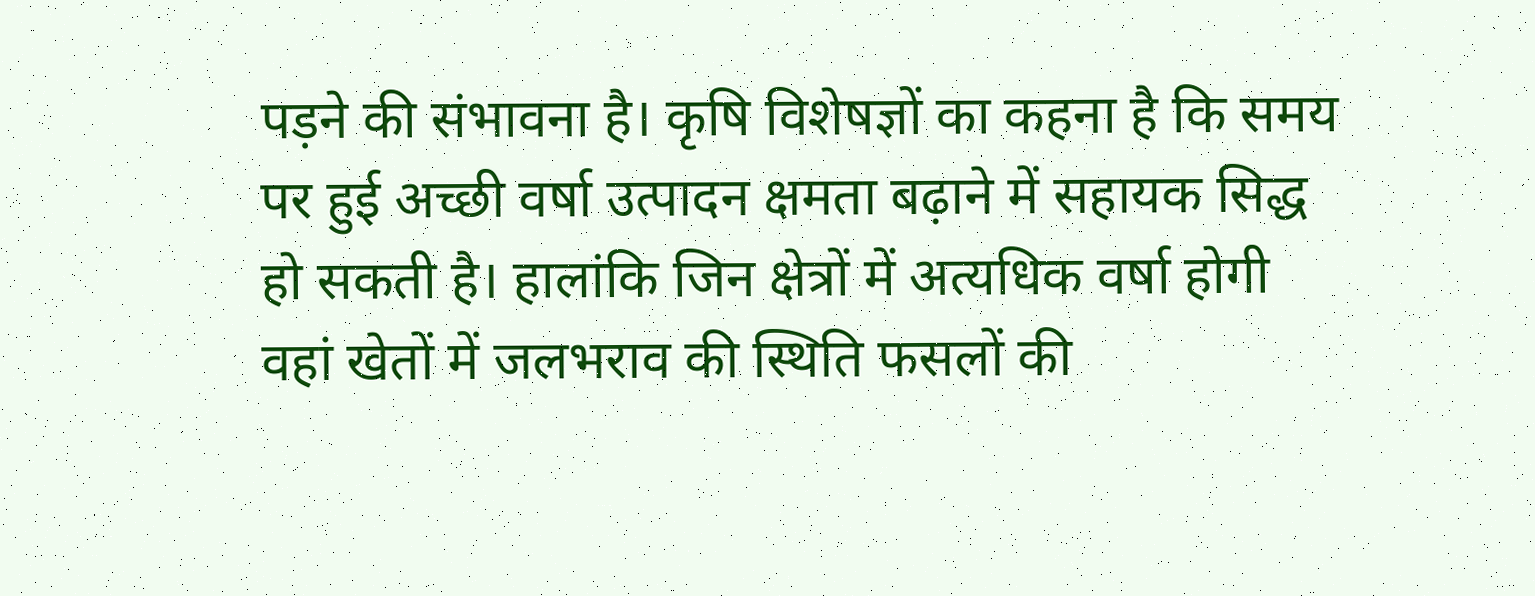पड़ने की संभावना है। कृषि विशेषज्ञों का कहना है कि समय पर हुई अच्छी वर्षा उत्पादन क्षमता बढ़ाने में सहायक सिद्ध हो सकती है। हालांकि जिन क्षेत्रों में अत्यधिक वर्षा होगी वहां खेतों में जलभराव की स्थिति फसलों की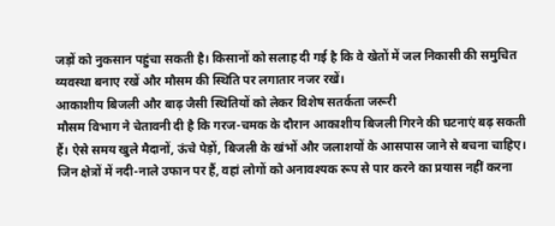जड़ों को नुकसान पहुंचा सकती है। किसानों को सलाह दी गई है कि वे खेतों में जल निकासी की समुचित व्यवस्था बनाए रखें और मौसम की स्थिति पर लगातार नजर रखें।
आकाशीय बिजली और बाढ़ जैसी स्थितियों को लेकर विशेष सतर्कता जरूरी
मौसम विभाग ने चेतावनी दी है कि गरज-चमक के दौरान आकाशीय बिजली गिरने की घटनाएं बढ़ सकती हैं। ऐसे समय खुले मैदानों, ऊंचे पेड़ों, बिजली के खंभों और जलाशयों के आसपास जाने से बचना चाहिए। जिन क्षेत्रों में नदी-नाले उफान पर हैं, वहां लोगों को अनावश्यक रूप से पार करने का प्रयास नहीं करना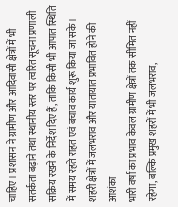चाहिए। प्रशासन ने ग्रामीण और आदिवासी क्षेत्रों में भी सतर्कता बढ़ाने तथा स्थानीय स्तर पर त्वरित सूचना प्रणाली सक्रिय रखने के निर्देश दिए हैं, ताकि किसी भी आपात स्थिति में समय रहते राहत एवं बचाव कार्य शुरू किया जा सके।
शहरी क्षेत्रों में जलभराव और यातायात प्रभावित होने की आशंका
भारी वर्षा का प्रभाव केवल ग्रामीण क्षेत्रों तक सीमित नहीं रहेगा, बल्कि प्रमुख शहरों में भी जलभराव,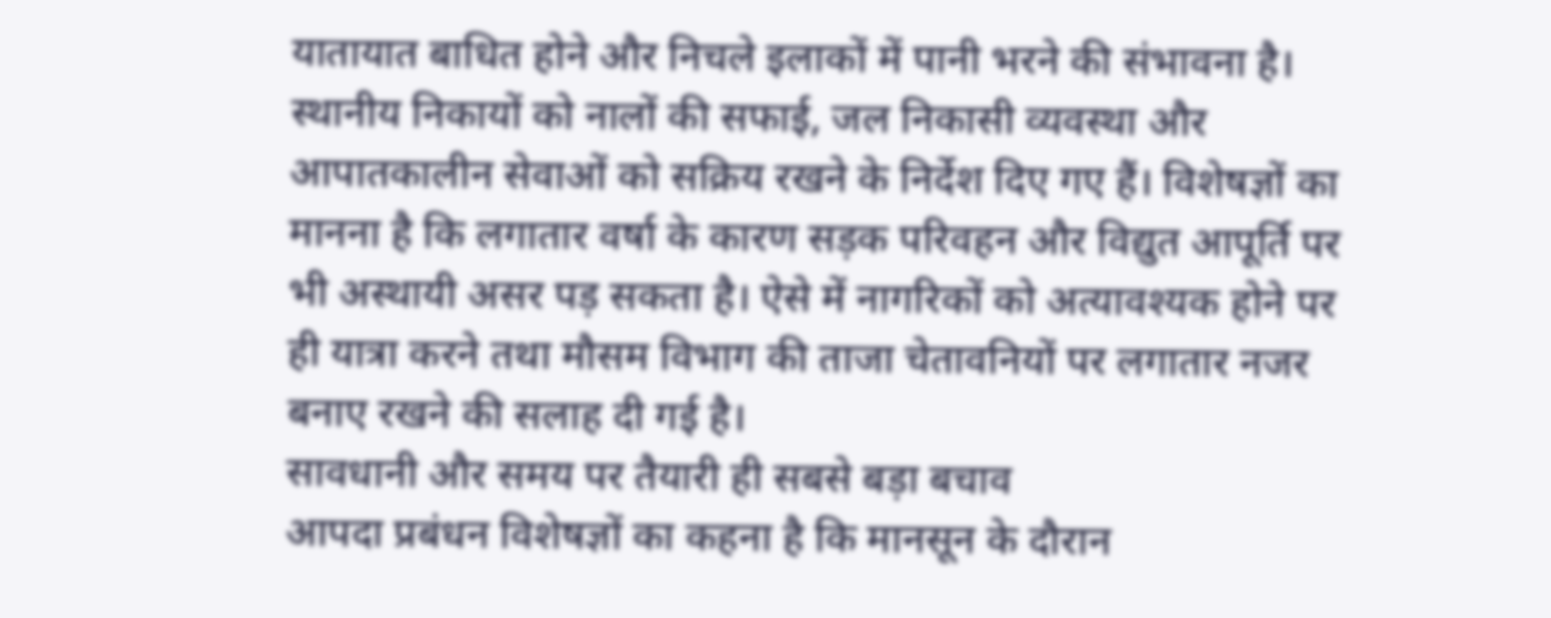यातायात बाधित होने और निचले इलाकों में पानी भरने की संभावना है। स्थानीय निकायों को नालों की सफाई, जल निकासी व्यवस्था और आपातकालीन सेवाओं को सक्रिय रखने के निर्देश दिए गए हैं। विशेषज्ञों का मानना है कि लगातार वर्षा के कारण सड़क परिवहन और विद्युत आपूर्ति पर भी अस्थायी असर पड़ सकता है। ऐसे में नागरिकों को अत्यावश्यक होने पर ही यात्रा करने तथा मौसम विभाग की ताजा चेतावनियों पर लगातार नजर बनाए रखने की सलाह दी गई है।
सावधानी और समय पर तैयारी ही सबसे बड़ा बचाव
आपदा प्रबंधन विशेषज्ञों का कहना है कि मानसून के दौरान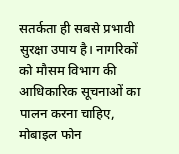सतर्कता ही सबसे प्रभावी सुरक्षा उपाय है। नागरिकों को मौसम विभाग की आधिकारिक सूचनाओं का पालन करना चाहिए, मोबाइल फोन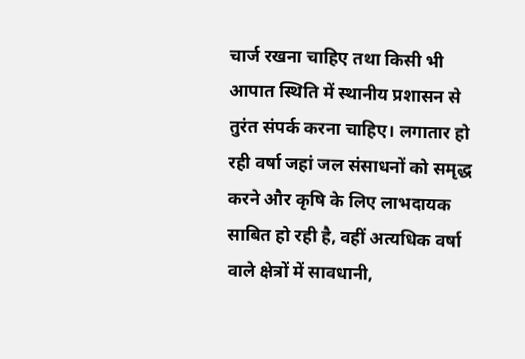चार्ज रखना चाहिए तथा किसी भी आपात स्थिति में स्थानीय प्रशासन से तुरंत संपर्क करना चाहिए। लगातार हो रही वर्षा जहां जल संसाधनों को समृद्ध करने और कृषि के लिए लाभदायक साबित हो रही है, वहीं अत्यधिक वर्षा वाले क्षेत्रों में सावधानी,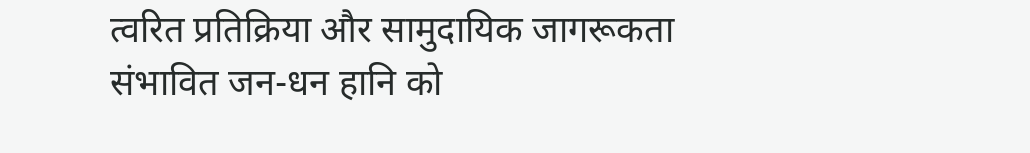त्वरित प्रतिक्रिया और सामुदायिक जागरूकता संभावित जन-धन हानि को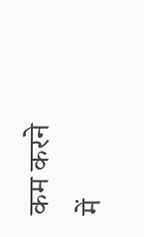कम करने में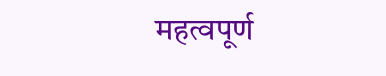महत्वपूर्ण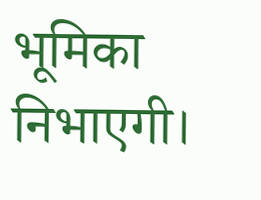भूमिका निभाएगी।